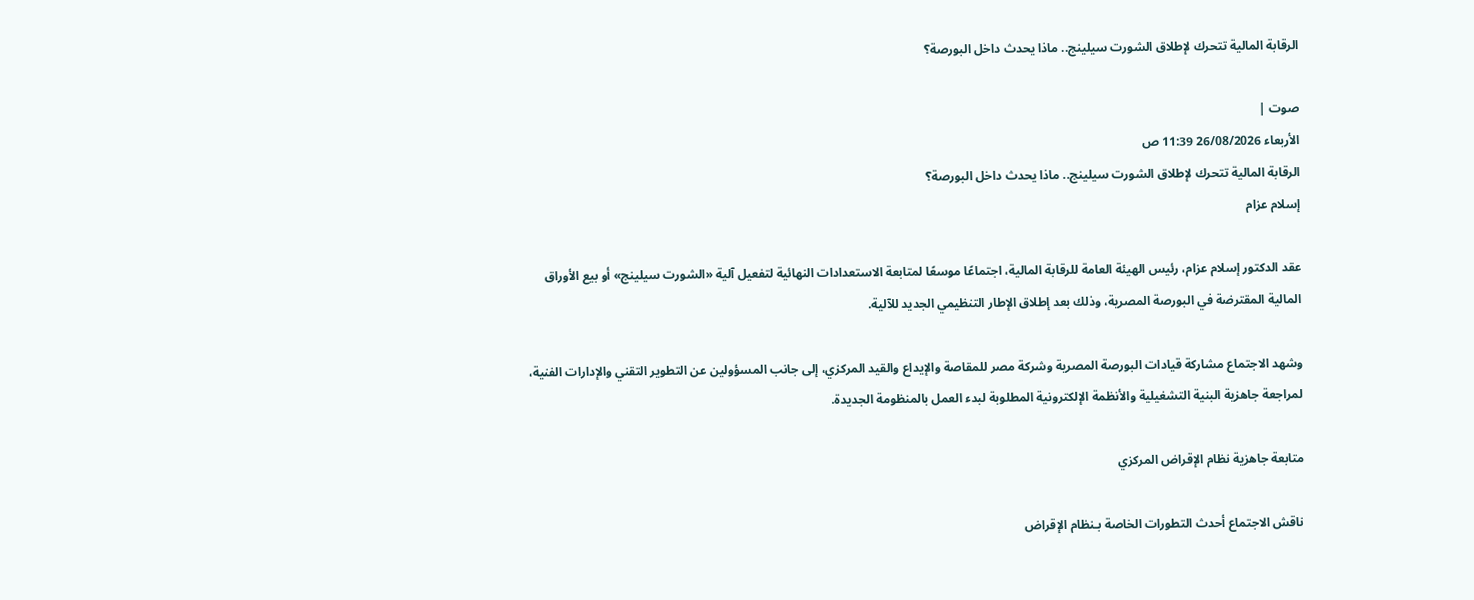الرقابة المالية تتحرك لإطلاق الشورت سيلينج.. ماذا يحدث داخل البورصة؟

صوت |
الأربعاء 26/08/2026 11:39 ص
الرقابة المالية تتحرك لإطلاق الشورت سيلينج.. ماذا يحدث داخل البورصة؟
إسلام عزام

عقد الدكتور إسلام عزام، رئيس الهيئة العامة للرقابة المالية، اجتماعًا موسعًا لمتابعة الاستعدادات النهائية لتفعيل آلية «الشورت سيلينج» أو بيع الأوراق المالية المقترضة في البورصة المصرية، وذلك بعد إطلاق الإطار التنظيمي الجديد للآلية.

وشهد الاجتماع مشاركة قيادات البورصة المصرية وشركة مصر للمقاصة والإيداع والقيد المركزي، إلى جانب المسؤولين عن التطوير التقني والإدارات الفنية، لمراجعة جاهزية البنية التشغيلية والأنظمة الإلكترونية المطلوبة لبدء العمل بالمنظومة الجديدة.

متابعة جاهزية نظام الإقراض المركزي

ناقش الاجتماع أحدث التطورات الخاصة بـنظام الإقراض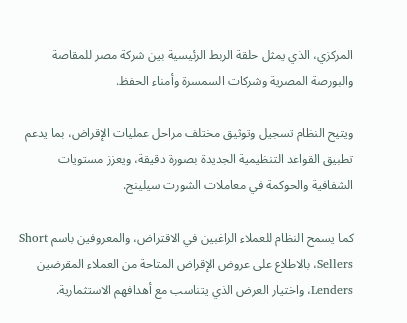المركزي، الذي يمثل حلقة الربط الرئيسية بين شركة مصر للمقاصة والبورصة المصرية وشركات السمسرة وأمناء الحفظ.

ويتيح النظام تسجيل وتوثيق مختلف مراحل عمليات الإقراض، بما يدعم تطبيق القواعد التنظيمية الجديدة بصورة دقيقة، ويعزز مستويات الشفافية والحوكمة في معاملات الشورت سيلينج.

كما يسمح النظام للعملاء الراغبين في الاقتراض، والمعروفين باسم Short Sellers، بالاطلاع على عروض الإقراض المتاحة من العملاء المقرضين Lenders، واختيار العرض الذي يتناسب مع أهدافهم الاستثمارية.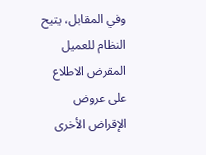وفي المقابل، يتيح النظام للعميل المقرض الاطلاع على عروض الإقراض الأخرى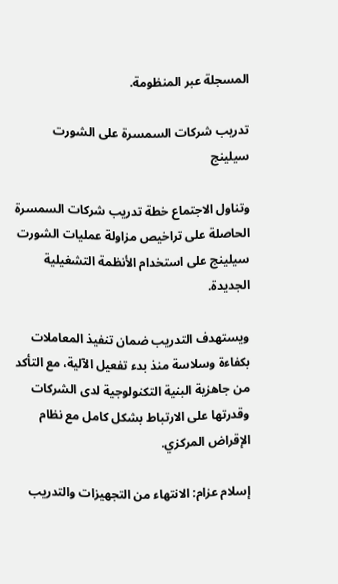المسجلة عبر المنظومة.

تدريب شركات السمسرة على الشورت سيلينج

وتناول الاجتماع خطة تدريب شركات السمسرة الحاصلة على تراخيص مزاولة عمليات الشورت سيلينج على استخدام الأنظمة التشغيلية الجديدة.

ويستهدف التدريب ضمان تنفيذ المعاملات بكفاءة وسلاسة منذ بدء تفعيل الآلية، مع التأكد من جاهزية البنية التكنولوجية لدى الشركات وقدرتها على الارتباط بشكل كامل مع نظام الإقراض المركزي.

إسلام عزام: الانتهاء من التجهيزات والتدريب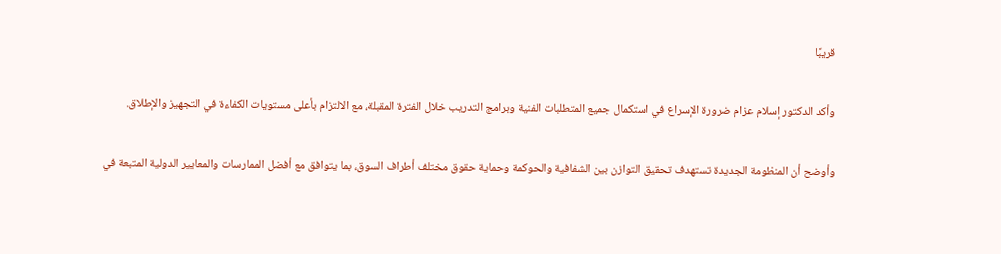قريبًا

وأكد الدكتور إسلام عزام ضرورة الإسراع في استكمال جميع المتطلبات الفنية وبرامج التدريب خلال الفترة المقبلة، مع الالتزام بأعلى مستويات الكفاءة في التجهيز والإطلاق.

وأوضح أن المنظومة الجديدة تستهدف تحقيق التوازن بين الشفافية والحوكمة وحماية حقوق مختلف أطراف السوق، بما يتوافق مع أفضل الممارسات والمعايير الدولية المتبعة في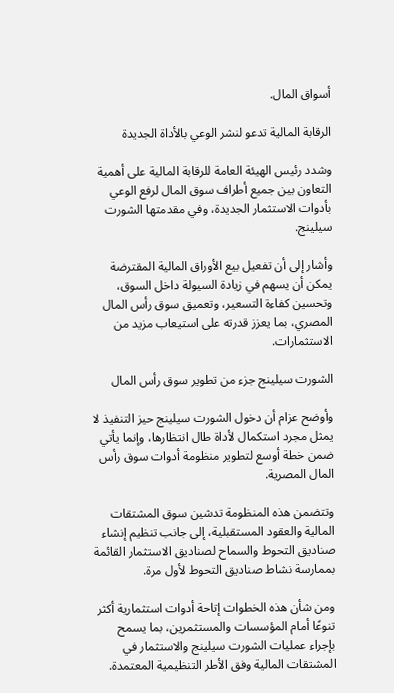أسواق المال.

الرقابة المالية تدعو لنشر الوعي بالأداة الجديدة

وشدد رئيس الهيئة العامة للرقابة المالية على أهمية التعاون بين جميع أطراف سوق المال لرفع الوعي بأدوات الاستثمار الجديدة، وفي مقدمتها الشورت سيلينج.

وأشار إلى أن تفعيل بيع الأوراق المالية المقترضة يمكن أن يسهم في زيادة السيولة داخل السوق، وتحسين كفاءة التسعير، وتعميق سوق رأس المال المصري، بما يعزز قدرته على استيعاب مزيد من الاستثمارات.

الشورت سيلينج جزء من تطوير سوق رأس المال

وأوضح عزام أن دخول الشورت سيلينج حيز التنفيذ لا يمثل مجرد استكمال لأداة طال انتظارها، وإنما يأتي ضمن خطة أوسع لتطوير منظومة أدوات سوق رأس المال المصرية.

وتتضمن هذه المنظومة تدشين سوق المشتقات المالية والعقود المستقبلية، إلى جانب تنظيم إنشاء صناديق التحوط والسماح لصناديق الاستثمار القائمة بممارسة نشاط صناديق التحوط لأول مرة.

ومن شأن هذه الخطوات إتاحة أدوات استثمارية أكثر تنوعًا أمام المؤسسات والمستثمرين، بما يسمح بإجراء عمليات الشورت سيلينج والاستثمار في المشتقات المالية وفق الأطر التنظيمية المعتمدة.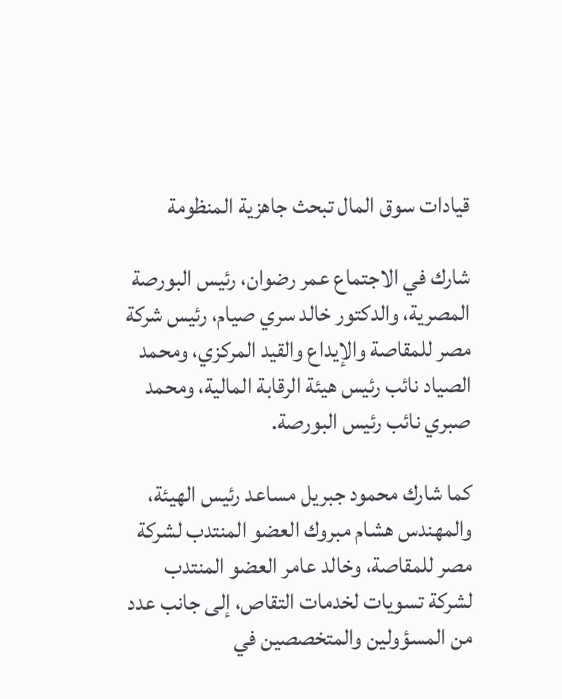قيادات سوق المال تبحث جاهزية المنظومة

شارك في الاجتماع عمر رضوان، رئيس البورصة المصرية، والدكتور خالد سري صيام، رئيس شركة مصر للمقاصة والإيداع والقيد المركزي، ومحمد الصياد نائب رئيس هيئة الرقابة المالية، ومحمد صبري نائب رئيس البورصة.

كما شارك محمود جبريل مساعد رئيس الهيئة، والمهندس هشام مبروك العضو المنتدب لشركة مصر للمقاصة، وخالد عامر العضو المنتدب لشركة تسويات لخدمات التقاص، إلى جانب عدد من المسؤولين والمتخصصين في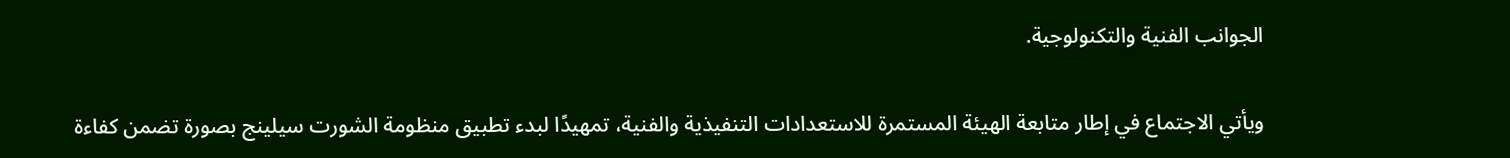الجوانب الفنية والتكنولوجية.

ويأتي الاجتماع في إطار متابعة الهيئة المستمرة للاستعدادات التنفيذية والفنية، تمهيدًا لبدء تطبيق منظومة الشورت سيلينج بصورة تضمن كفاءة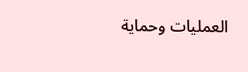العمليات وحماية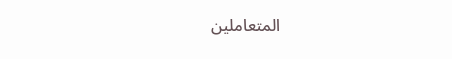المتعاملين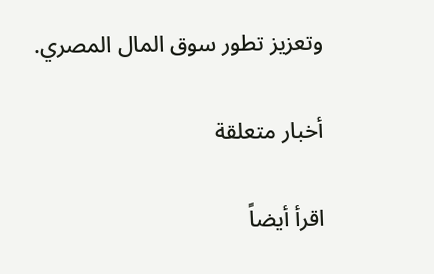وتعزيز تطور سوق المال المصري.

أخبار متعلقة

اقرأ أيضاً